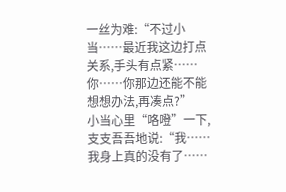一丝为难:“不过小当……最近我这边打点关系,手头有点紧……你……你那边还能不能想想办法,再凑点?”
小当心里“咯噔”一下,支支吾吾地说:“我……我身上真的没有了……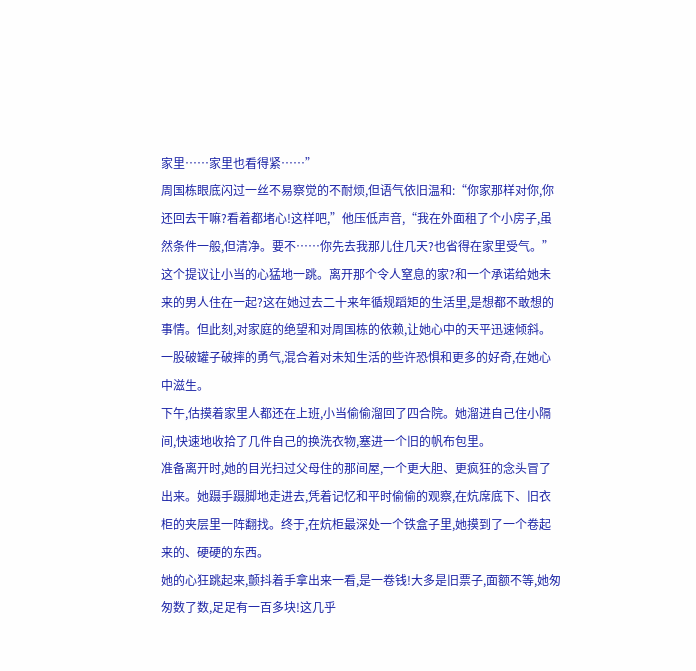家里……家里也看得紧……”
周国栋眼底闪过一丝不易察觉的不耐烦,但语气依旧温和:“你家那样对你,你还回去干嘛?看着都堵心!这样吧,”他压低声音,“我在外面租了个小房子,虽然条件一般,但清净。要不……你先去我那儿住几天?也省得在家里受气。”
这个提议让小当的心猛地一跳。离开那个令人窒息的家?和一个承诺给她未来的男人住在一起?这在她过去二十来年循规蹈矩的生活里,是想都不敢想的事情。但此刻,对家庭的绝望和对周国栋的依赖,让她心中的天平迅速倾斜。
一股破罐子破摔的勇气,混合着对未知生活的些许恐惧和更多的好奇,在她心中滋生。
下午,估摸着家里人都还在上班,小当偷偷溜回了四合院。她溜进自己住小隔间,快速地收拾了几件自己的换洗衣物,塞进一个旧的帆布包里。
准备离开时,她的目光扫过父母住的那间屋,一个更大胆、更疯狂的念头冒了出来。她蹑手蹑脚地走进去,凭着记忆和平时偷偷的观察,在炕席底下、旧衣柜的夹层里一阵翻找。终于,在炕柜最深处一个铁盒子里,她摸到了一个卷起来的、硬硬的东西。
她的心狂跳起来,颤抖着手拿出来一看,是一卷钱!大多是旧票子,面额不等,她匆匆数了数,足足有一百多块!这几乎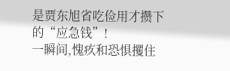是贾东旭省吃俭用才攒下的“应急钱”!
一瞬间,愧疚和恐惧攫住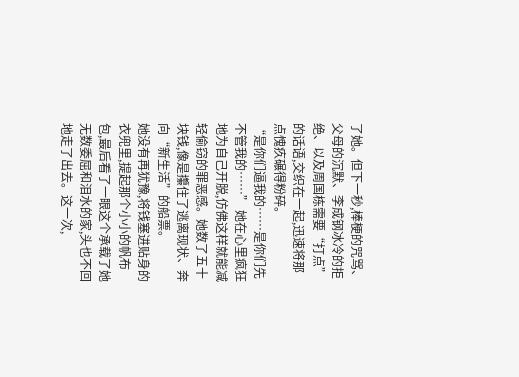了她。但下一秒,棒梗的咒骂、父母的沉默、李成钢冰冷的拒绝、以及周国栋需要“打点”的话语,交织在一起,迅速将那点愧疚碾得粉碎。
“是你们逼我的……是你们先不管我的……” 她在心里疯狂地为自己开脱,仿佛这样就能减轻偷窃的罪恶感。她数了五十块钱,像是攥住了逃离现状、奔向“新生活”的船票。
她没有再犹豫,将钱塞进贴身的衣兜里,提起那个小小的帆布包,最后看了一眼这个承载了她无数委屈和泪水的家,头也不回地走了出去。这一次,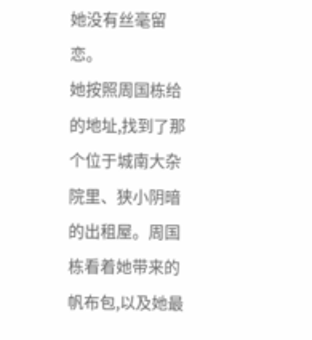她没有丝毫留恋。
她按照周国栋给的地址,找到了那个位于城南大杂院里、狭小阴暗的出租屋。周国栋看着她带来的帆布包,以及她最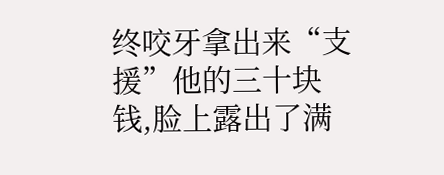终咬牙拿出来“支援”他的三十块钱,脸上露出了满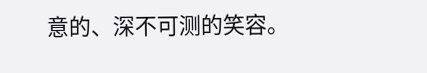意的、深不可测的笑容。